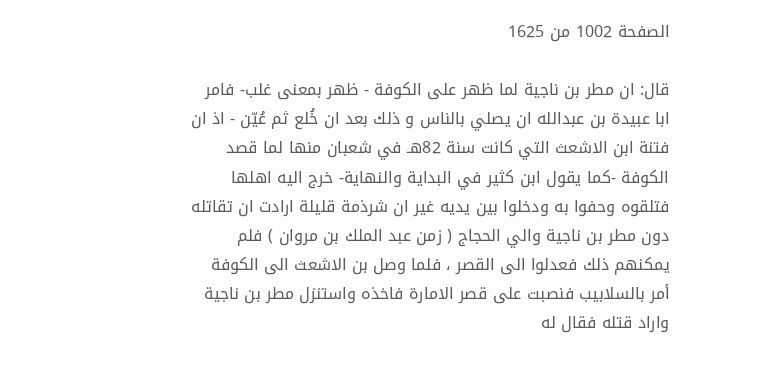الصفحة 1002 من 1625

قال: ان مطر بن ناجية لما ظهر على الكوفة - ظهر بمعنى غلب- فامر ابا عبيدة بن عبدالله ان يصلي بالناس و ذلك بعد ان خُلع ثم عُيّن - اذ ان فتنة ابن الاشعث التي كانت سنة 82هـ في شعبان منها لما قصد الكوفة -كما يقول ابن كثير في البداية والنهاية- خرج اليه اهلها فتلقوه وحفوا به ودخلوا بين يديه غير ان شرذمة قليلة ارادت ان تقاتله دون مطر بن ناجية والي الحجاج ( زمن عبد الملك بن مروان ) فلم يمكنهم ذلك فعدلوا الى القصر ، فلما وصل بن الاشعث الى الكوفة أمر بالسلابيب فنصبت على قصر الامارة فاخذه واستنزل مطر بن ناجية واراد قتله فقال له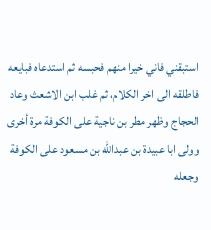استبقني فاني خيرا منهم فحبسه ثم استدعاه فبايعه فاطلقه الى اخر الكلام، ثم غلب ابن الاشعث وعاد الحجاج وظهر مطر بن ناجية على الكوفة مرة أخرى وولى ابا عبيدة بن عبدالله بن مسعود على الكوفة وجعله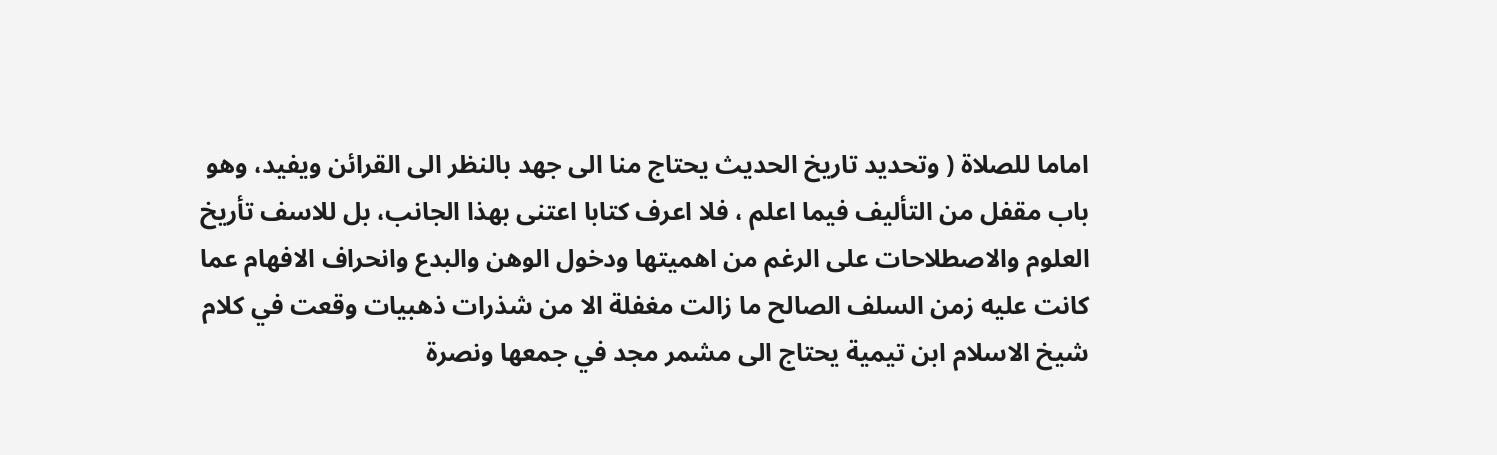اماما للصلاة ( وتحديد تاريخ الحديث يحتاج منا الى جهد بالنظر الى القرائن ويفيد، وهو باب مقفل من التأليف فيما اعلم ، فلا اعرف كتابا اعتنى بهذا الجانب، بل للاسف تأريخ العلوم والاصطلاحات على الرغم من اهميتها ودخول الوهن والبدع وانحراف الافهام عما كانت عليه زمن السلف الصالح ما زالت مغفلة الا من شذرات ذهبيات وقعت في كلام شيخ الاسلام ابن تيمية يحتاج الى مشمر مجد في جمعها ونصرة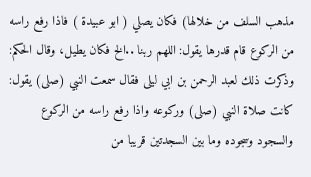مذهب السلف من خلالها) فكان يصلي ( ابو عبيدة ) فاذا رفع راسه من الركوع قام قدرها يقول: اللهم ربنا ..الخ فكان يطيل، وقال الحكم: وذكرت ذلك لعبد الرحمن بن ابي ليلى فقال سمعت النبي (صلى) يقول: كانت صلاة النبي (صلى) وركوعه واذا رفع راسه من الركوع والسجود وسجوده وما بين السجدتين قريبا من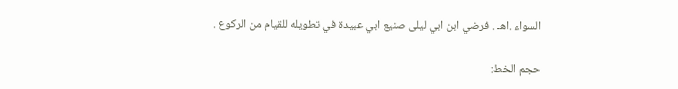السواء .اهـ . فرضي ابن ابي ليلى صنيع ابي عبيدة في تطويله للقيام من الركوع .

حجم الخط: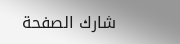شارك الصفحة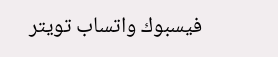فيسبوك واتساب تويتر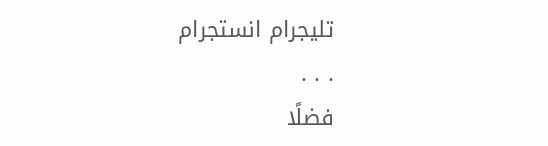تليجرام انستجرام
. . .
فضلًا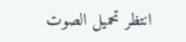انتظر تحميل الصوت